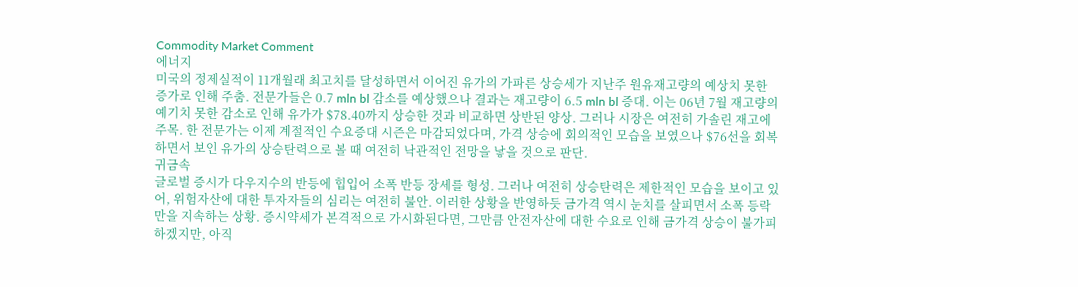Commodity Market Comment
에너지
미국의 정제실적이 11개월래 최고치를 달성하면서 이어진 유가의 가파른 상승세가 지난주 원유재고량의 예상치 못한 증가로 인해 주춤. 전문가들은 0.7 mln bl 감소를 예상했으나 결과는 재고량이 6.5 mln bl 증대. 이는 06년 7월 재고량의 예기치 못한 감소로 인해 유가가 $78.40까지 상승한 것과 비교하면 상반된 양상. 그러나 시장은 여전히 가솔린 재고에 주목. 한 전문가는 이제 계절적인 수요증대 시즌은 마감되었다며, 가격 상승에 회의적인 모습을 보였으나 $76선을 회복하면서 보인 유가의 상승탄력으로 볼 때 여전히 낙관적인 전망을 낳을 것으로 판단.
귀금속
글로벌 증시가 다우지수의 반등에 힙입어 소폭 반등 장세를 형성. 그러나 여전히 상승탄력은 제한적인 모습을 보이고 있어, 위험자산에 대한 투자자들의 심리는 여전히 불안. 이러한 상황을 반영하듯 금가격 역시 눈치를 살피면서 소폭 등락만을 지속하는 상황. 증시약세가 본격적으로 가시화된다면, 그만큼 안전자산에 대한 수요로 인해 금가격 상승이 불가피하겠지만, 아직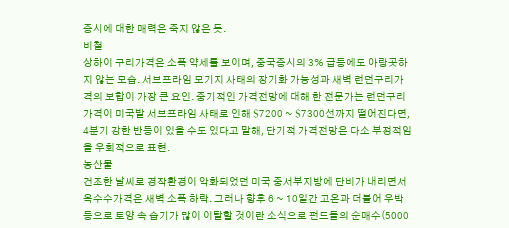증시에 대한 매력은 죽지 않은 듯.
비철
상하이 구리가격은 소폭 약세를 보이며, 중국증시의 3% 급등에도 아랑곳하지 않는 모습. 서브프라임 모기지 사태의 장기화 가능성과 새벽 런던구리가격의 보합이 가장 큰 요인. 중기적인 가격전망에 대해 한 전문가는 런던구리가격이 미국발 서브프라임 사태로 인해 $7200 ~ $7300선까지 떨어진다면, 4분기 강한 반등이 있을 수도 있다고 말해, 단기적 가격전망은 다소 부정적임을 우회적으로 표현.
농산물
건조한 날씨로 경작환경이 악화되었던 미국 중서부지방에 단비가 내리면서 옥수수가격은 새벽 소폭 하락. 그러나 향후 6 ~ 10일간 고온과 더불어 우박 등으로 토양 속 습기가 많이 이탈할 것이란 소식으로 펀드들의 순매수(5000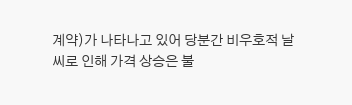계약)가 나타나고 있어 당분간 비우호적 날씨로 인해 가격 상승은 불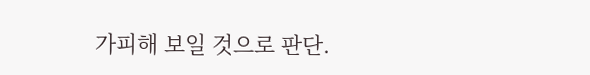가피해 보일 것으로 판단.